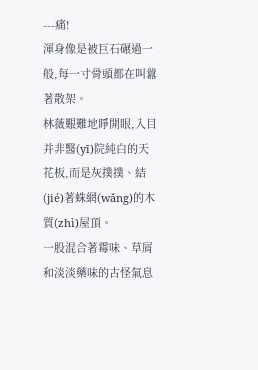---痛!
渾身像是被巨石碾過一般,每一寸骨頭都在叫囂著散架。
林薇艱難地睜開眼,入目并非醫(yī)院純白的天花板,而是灰撲撲、結(jié)著蛛網(wǎng)的木質(zhì)屋頂。
一股混合著霉味、草屑和淡淡藥味的古怪氣息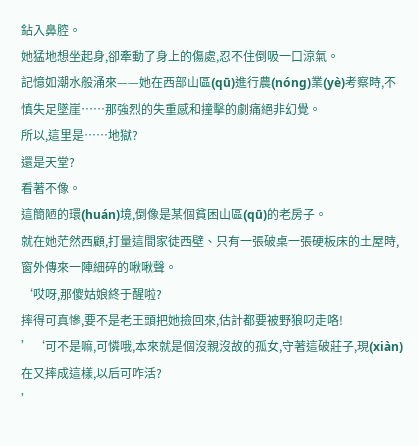鉆入鼻腔。
她猛地想坐起身,卻牽動了身上的傷處,忍不住倒吸一口涼氣。
記憶如潮水般涌來——她在西部山區(qū)進行農(nóng)業(yè)考察時,不慎失足墜崖……那強烈的失重感和撞擊的劇痛絕非幻覺。
所以,這里是……地獄?
還是天堂?
看著不像。
這簡陋的環(huán)境,倒像是某個貧困山區(qū)的老房子。
就在她茫然西顧,打量這間家徒西壁、只有一張破桌一張硬板床的土屋時,窗外傳來一陣細碎的啾啾聲。
‘哎呀,那傻姑娘終于醒啦?
摔得可真慘,要不是老王頭把她撿回來,估計都要被野狼叼走咯!
’‘可不是嘛,可憐哦,本來就是個沒親沒故的孤女,守著這破莊子,現(xiàn)在又摔成這樣,以后可咋活?
’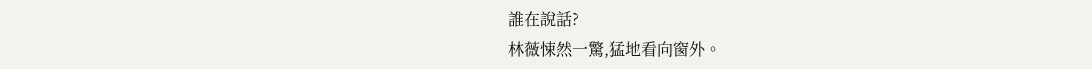誰在說話?
林薇悚然一驚,猛地看向窗外。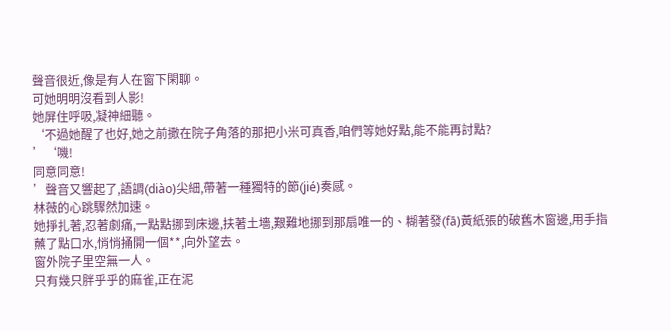聲音很近,像是有人在窗下閑聊。
可她明明沒看到人影!
她屏住呼吸,凝神細聽。
‘不過她醒了也好,她之前撒在院子角落的那把小米可真香,咱們等她好點,能不能再討點?
’‘嘰!
同意同意!
’聲音又響起了,語調(diào)尖細,帶著一種獨特的節(jié)奏感。
林薇的心跳驟然加速。
她掙扎著,忍著劇痛,一點點挪到床邊,扶著土墻,艱難地挪到那扇唯一的、糊著發(fā)黃紙張的破舊木窗邊,用手指蘸了點口水,悄悄捅開一個**,向外望去。
窗外院子里空無一人。
只有幾只胖乎乎的麻雀,正在泥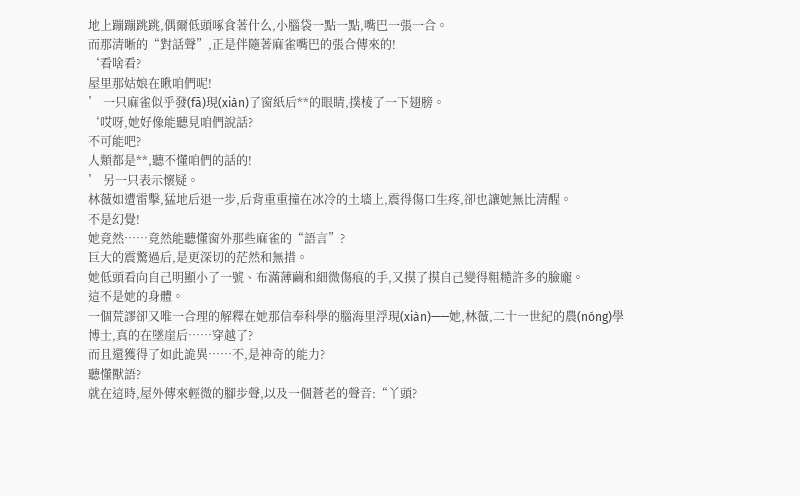地上蹦蹦跳跳,偶爾低頭啄食著什么,小腦袋一點一點,嘴巴一張一合。
而那清晰的“對話聲”,正是伴隨著麻雀嘴巴的張合傳來的!
‘看啥看?
屋里那姑娘在瞅咱們呢!
’ 一只麻雀似乎發(fā)現(xiàn)了窗紙后**的眼睛,撲棱了一下翅膀。
‘哎呀,她好像能聽見咱們說話?
不可能吧?
人類都是**,聽不懂咱們的話的!
’ 另一只表示懷疑。
林薇如遭雷擊,猛地后退一步,后背重重撞在冰冷的土墻上,震得傷口生疼,卻也讓她無比清醒。
不是幻覺!
她竟然……竟然能聽懂窗外那些麻雀的“語言”?
巨大的震驚過后,是更深切的茫然和無措。
她低頭看向自己明顯小了一號、布滿薄繭和細微傷痕的手,又摸了摸自己變得粗糙許多的臉龐。
這不是她的身體。
一個荒謬卻又唯一合理的解釋在她那信奉科學的腦海里浮現(xiàn)——她,林薇,二十一世紀的農(nóng)學博士,真的在墜崖后……穿越了?
而且還獲得了如此詭異……不,是神奇的能力?
聽懂獸語?
就在這時,屋外傳來輕微的腳步聲,以及一個蒼老的聲音:“丫頭?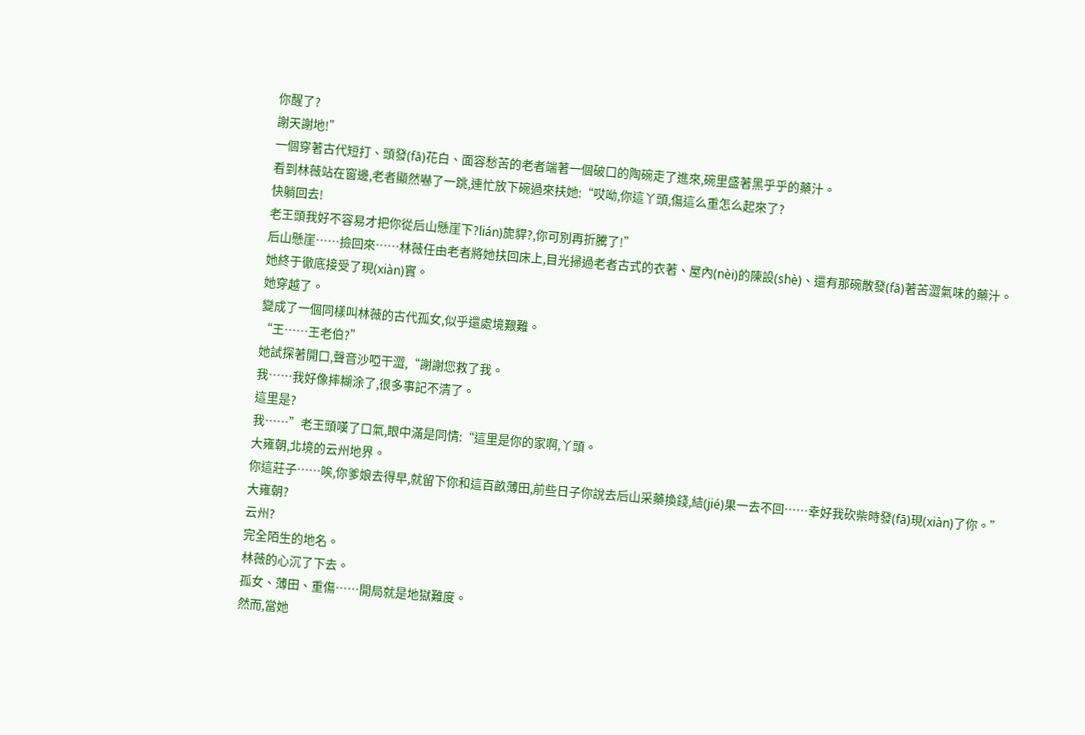你醒了?
謝天謝地!”
一個穿著古代短打、頭發(fā)花白、面容愁苦的老者端著一個破口的陶碗走了進來,碗里盛著黑乎乎的藥汁。
看到林薇站在窗邊,老者顯然嚇了一跳,連忙放下碗過來扶她:“哎呦,你這丫頭,傷這么重怎么起來了?
快躺回去!
老王頭我好不容易才把你從后山懸崖下?lián)旎貋?,你可別再折騰了!”
后山懸崖……撿回來……林薇任由老者將她扶回床上,目光掃過老者古式的衣著、屋內(nèi)的陳設(shè)、還有那碗散發(fā)著苦澀氣味的藥汁。
她終于徹底接受了現(xiàn)實。
她穿越了。
變成了一個同樣叫林薇的古代孤女,似乎還處境艱難。
“王……王老伯?”
她試探著開口,聲音沙啞干澀,“謝謝您救了我。
我……我好像摔糊涂了,很多事記不清了。
這里是?
我……”老王頭嘆了口氣,眼中滿是同情:“這里是你的家啊,丫頭。
大雍朝,北境的云州地界。
你這莊子……唉,你爹娘去得早,就留下你和這百畝薄田,前些日子你說去后山采藥換錢,結(jié)果一去不回……幸好我砍柴時發(fā)現(xiàn)了你。”
大雍朝?
云州?
完全陌生的地名。
林薇的心沉了下去。
孤女、薄田、重傷……開局就是地獄難度。
然而,當她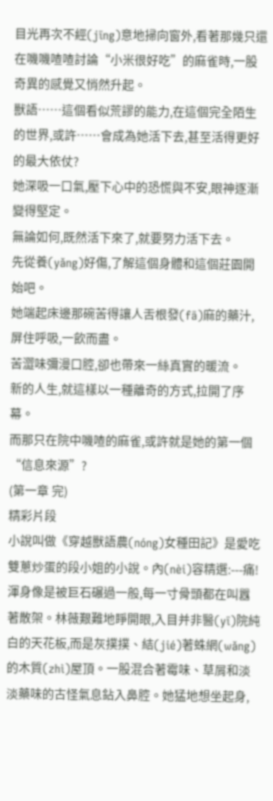目光再次不經(jīng)意地掃向窗外,看著那幾只還在嘰嘰喳喳討論“小米很好吃”的麻雀時,一股奇異的感覺又悄然升起。
獸語……這個看似荒謬的能力,在這個完全陌生的世界,或許……會成為她活下去,甚至活得更好的最大依仗?
她深吸一口氣,壓下心中的恐慌與不安,眼神逐漸變得堅定。
無論如何,既然活下來了,就要努力活下去。
先從養(yǎng)好傷,了解這個身體和這個莊園開始吧。
她端起床邊那碗苦得讓人舌根發(fā)麻的藥汁,屏住呼吸,一飲而盡。
苦澀味彌漫口腔,卻也帶來一絲真實的暖流。
新的人生,就這樣以一種離奇的方式,拉開了序幕。
而那只在院中嘰喳的麻雀,或許就是她的第一個“信息來源”?
(第一章 完)
精彩片段
小說叫做《穿越獸語農(nóng)女種田記》是愛吃雙蔥炒蛋的段小姐的小說。內(nèi)容精選:---痛!渾身像是被巨石碾過一般,每一寸骨頭都在叫囂著散架。林薇艱難地睜開眼,入目并非醫(yī)院純白的天花板,而是灰撲撲、結(jié)著蛛網(wǎng)的木質(zhì)屋頂。一股混合著霉味、草屑和淡淡藥味的古怪氣息鉆入鼻腔。她猛地想坐起身,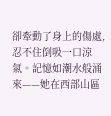卻牽動了身上的傷處,忍不住倒吸一口涼氣。記憶如潮水般涌來——她在西部山區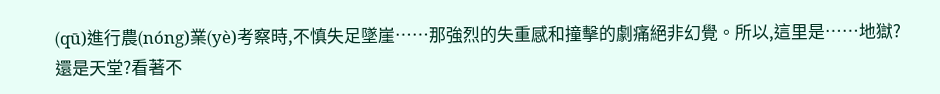(qū)進行農(nóng)業(yè)考察時,不慎失足墜崖……那強烈的失重感和撞擊的劇痛絕非幻覺。所以,這里是……地獄?還是天堂?看著不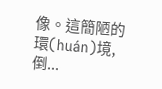像。這簡陋的環(huán)境,倒...